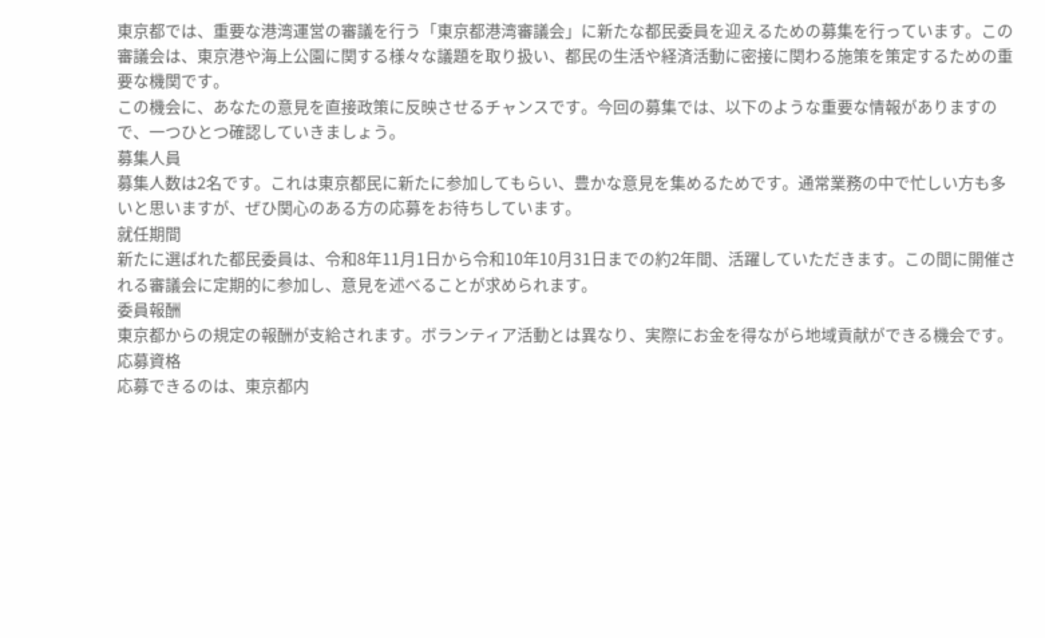東京都では、重要な港湾運営の審議を行う「東京都港湾審議会」に新たな都民委員を迎えるための募集を行っています。この審議会は、東京港や海上公園に関する様々な議題を取り扱い、都民の生活や経済活動に密接に関わる施策を策定するための重要な機関です。
この機会に、あなたの意見を直接政策に反映させるチャンスです。今回の募集では、以下のような重要な情報がありますので、一つひとつ確認していきましょう。
募集人員
募集人数は2名です。これは東京都民に新たに参加してもらい、豊かな意見を集めるためです。通常業務の中で忙しい方も多いと思いますが、ぜひ関心のある方の応募をお待ちしています。
就任期間
新たに選ばれた都民委員は、令和8年11月1日から令和10年10月31日までの約2年間、活躍していただきます。この間に開催される審議会に定期的に参加し、意見を述べることが求められます。
委員報酬
東京都からの規定の報酬が支給されます。ボランティア活動とは異なり、実際にお金を得ながら地域貢献ができる機会です。
応募資格
応募できるのは、東京都内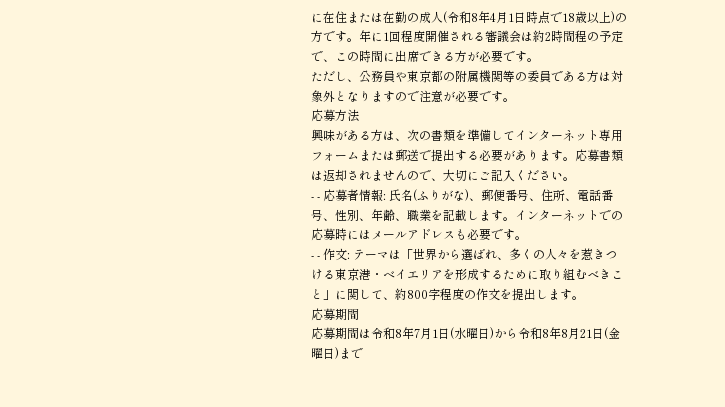に在住または在勤の成人(令和8年4月1日時点で18歳以上)の方です。年に1回程度開催される審議会は約2時間程の予定で、この時間に出席できる方が必要です。
ただし、公務員や東京都の附属機関等の委員である方は対象外となりますので注意が必要です。
応募方法
興味がある方は、次の書類を準備してインターネット専用フォームまたは郵送で提出する必要があります。応募書類は返却されませんので、大切にご記入ください。
- - 応募者情報: 氏名(ふりがな)、郵便番号、住所、電話番号、性別、年齢、職業を記載します。インターネットでの応募時にはメールアドレスも必要です。
- - 作文: テーマは「世界から選ばれ、多くの人々を惹きつける東京港・ベイエリアを形成するために取り組むべきこと」に関して、約800字程度の作文を提出します。
応募期間
応募期間は令和8年7月1日(水曜日)から令和8年8月21日(金曜日)まで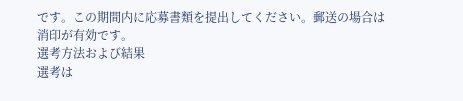です。この期間内に応募書類を提出してください。郵送の場合は消印が有効です。
選考方法および結果
選考は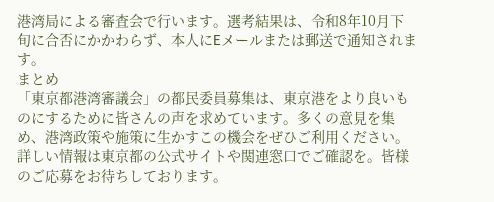港湾局による審査会で行います。選考結果は、令和8年10月下旬に合否にかかわらず、本人にEメールまたは郵送で通知されます。
まとめ
「東京都港湾審議会」の都民委員募集は、東京港をより良いものにするために皆さんの声を求めています。多くの意見を集め、港湾政策や施策に生かすこの機会をぜひご利用ください。詳しい情報は東京都の公式サイトや関連窓口でご確認を。皆様のご応募をお待ちしております。